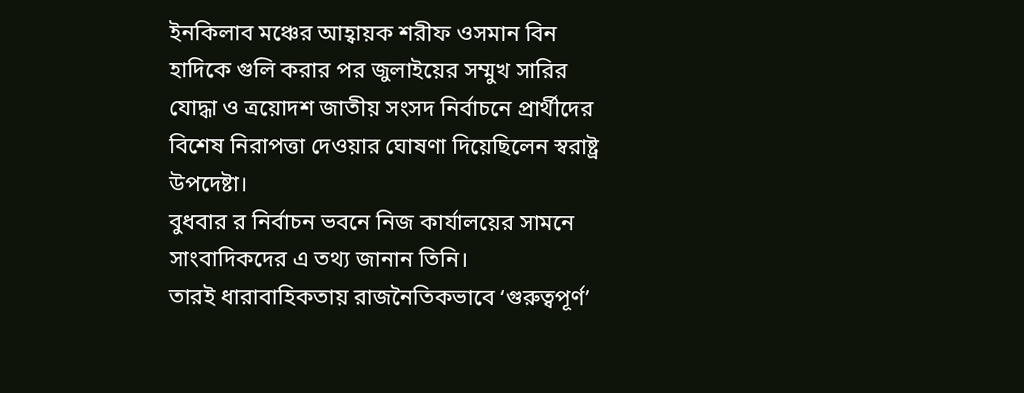ইনকিলাব মঞ্চের আহ্বায়ক শরীফ ওসমান বিন হাদিকে গুলি করার পর জুলাইয়ের সম্মুখ সারির যোদ্ধা ও ত্রয়োদশ জাতীয় সংসদ নির্বাচনে প্রার্থীদের বিশেষ নিরাপত্তা দেওয়ার ঘোষণা দিয়েছিলেন স্বরাষ্ট্র উপদেষ্টা।
বুধবার র নির্বাচন ভবনে নিজ কার্যালয়ের সামনে সাংবাদিকদের এ তথ্য জানান তিনি।
তারই ধারাবাহিকতায় রাজনৈতিকভাবে ‘গুরুত্বপূর্ণ’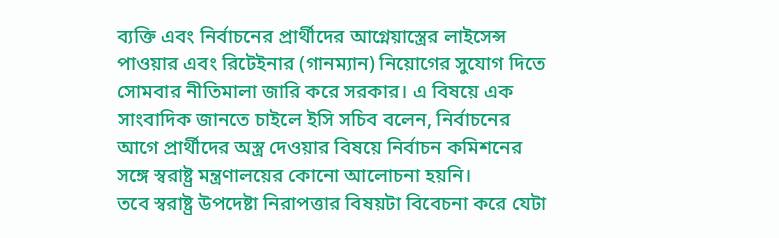ব্যক্তি এবং নির্বাচনের প্রার্থীদের আগ্নেয়াস্ত্রের লাইসেন্স পাওয়ার এবং রিটেইনার (গানম্যান) নিয়োগের সুযোগ দিতে সোমবার নীতিমালা জারি করে সরকার। এ বিষয়ে এক সাংবাদিক জানতে চাইলে ইসি সচিব বলেন, নির্বাচনের আগে প্রার্থীদের অস্ত্র দেওয়ার বিষয়ে নির্বাচন কমিশনের সঙ্গে স্বরাষ্ট্র মন্ত্রণালয়ের কোনো আলোচনা হয়নি।
তবে স্বরাষ্ট্র উপদেষ্টা নিরাপত্তার বিষয়টা বিবেচনা করে যেটা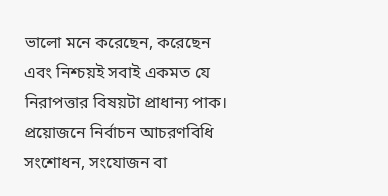ভালো মনে করেছেন, করেছেন এবং নিশ্চয়ই সবাই একমত যে নিরাপত্তার বিষয়টা প্রাধান্য পাক। প্রয়োজনে নির্বাচন আচরণবিধি সংশোধন, সংযোজন বা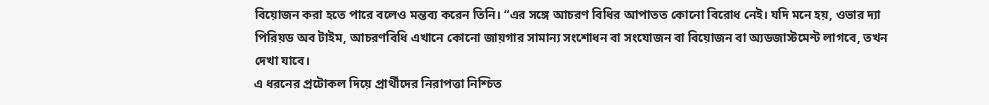বিয়োজন করা হতে পারে বলেও মন্তব্য করেন তিনি। “এর সঙ্গে আচরণ বিধির আপাতত কোনো বিরোধ নেই। যদি মনে হয়, ওভার দ্যা পিরিয়ড অব টাইম, আচরণবিধি এখানে কোনো জায়গার সামান্য সংশোধন বা সংযোজন বা বিয়োজন বা অ্যডজাস্টমেন্ট লাগবে, তখন দেখা যাবে।
এ ধরনের প্রটোকল দিয়ে প্রার্থীদের নিরাপত্তা নিশ্চিত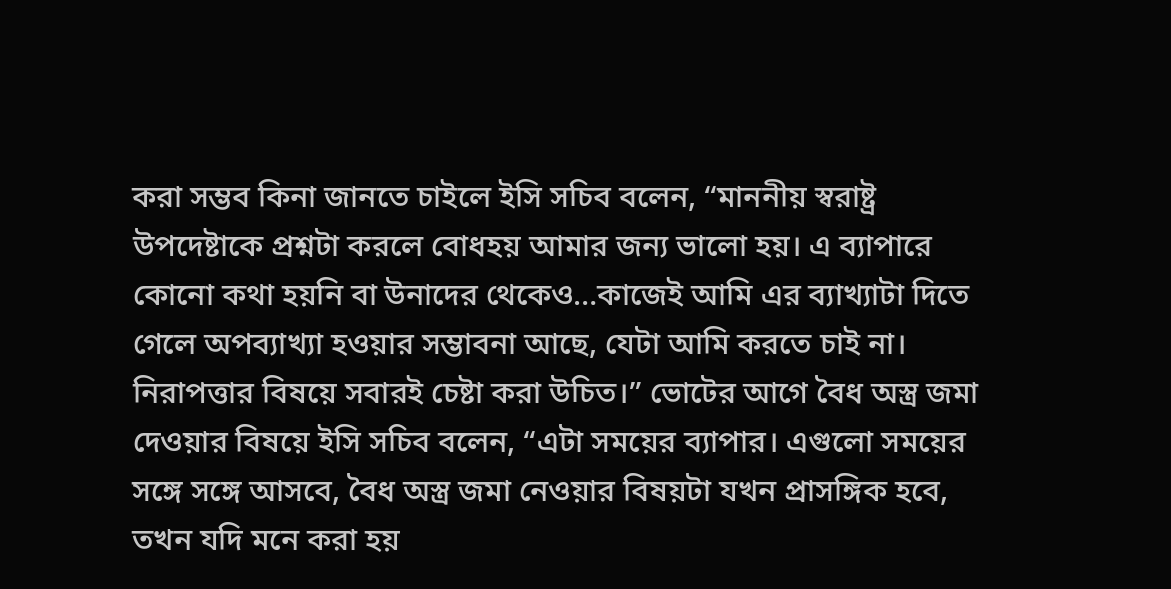করা সম্ভব কিনা জানতে চাইলে ইসি সচিব বলেন, “মাননীয় স্বরাষ্ট্র উপদেষ্টাকে প্রশ্নটা করলে বোধহয় আমার জন্য ভালো হয়। এ ব্যাপারে কোনো কথা হয়নি বা উনাদের থেকেও…কাজেই আমি এর ব্যাখ্যাটা দিতে গেলে অপব্যাখ্যা হওয়ার সম্ভাবনা আছে, যেটা আমি করতে চাই না। নিরাপত্তার বিষয়ে সবারই চেষ্টা করা উচিত।” ভোটের আগে বৈধ অস্ত্র জমা দেওয়ার বিষয়ে ইসি সচিব বলেন, “এটা সময়ের ব্যাপার। এগুলো সময়ের সঙ্গে সঙ্গে আসবে, বৈধ অস্ত্র জমা নেওয়ার বিষয়টা যখন প্রাসঙ্গিক হবে, তখন যদি মনে করা হয়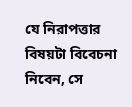যে নিরাপত্তার বিষয়টা বিবেচনা নিবেন, সে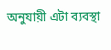অনুযায়ী এটা ব্যবস্থা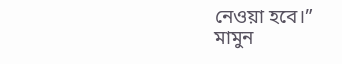নেওয়া হবে।”
মামুন